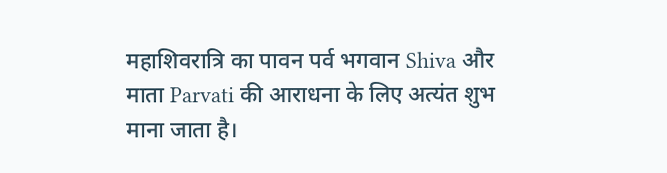महाशिवरात्रि का पावन पर्व भगवान Shiva और माता Parvati की आराधना के लिए अत्यंत शुभ माना जाता है।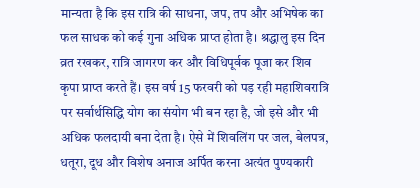मान्यता है कि इस रात्रि की साधना, जप, तप और अभिषेक का फल साधक को कई गुना अधिक प्राप्त होता है। श्रद्धालु इस दिन व्रत रखकर, रात्रि जागरण कर और विधिपूर्वक पूजा कर शिव कृपा प्राप्त करते हैं। इस वर्ष 15 फरवरी को पड़ रही महाशिवरात्रि पर सर्वार्थसिद्धि योग का संयोग भी बन रहा है, जो इसे और भी अधिक फलदायी बना देता है। ऐसे में शिवलिंग पर जल, बेलपत्र, धतूरा, दूध और विशेष अनाज अर्पित करना अत्यंत पुण्यकारी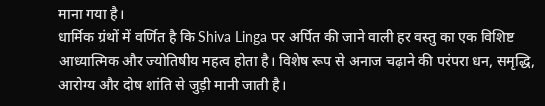माना गया है।
धार्मिक ग्रंथों में वर्णित है कि Shiva Linga पर अर्पित की जाने वाली हर वस्तु का एक विशिष्ट आध्यात्मिक और ज्योतिषीय महत्व होता है। विशेष रूप से अनाज चढ़ाने की परंपरा धन, समृद्धि, आरोग्य और दोष शांति से जुड़ी मानी जाती है।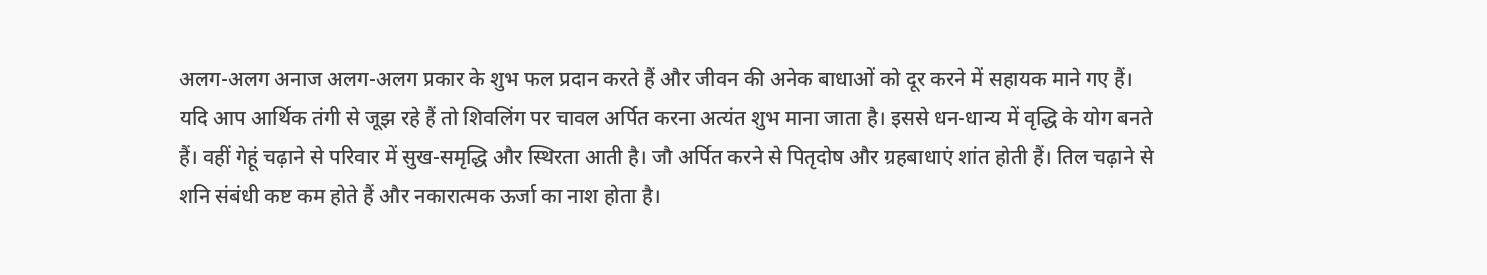अलग-अलग अनाज अलग-अलग प्रकार के शुभ फल प्रदान करते हैं और जीवन की अनेक बाधाओं को दूर करने में सहायक माने गए हैं।
यदि आप आर्थिक तंगी से जूझ रहे हैं तो शिवलिंग पर चावल अर्पित करना अत्यंत शुभ माना जाता है। इससे धन-धान्य में वृद्धि के योग बनते हैं। वहीं गेहूं चढ़ाने से परिवार में सुख-समृद्धि और स्थिरता आती है। जौ अर्पित करने से पितृदोष और ग्रहबाधाएं शांत होती हैं। तिल चढ़ाने से शनि संबंधी कष्ट कम होते हैं और नकारात्मक ऊर्जा का नाश होता है।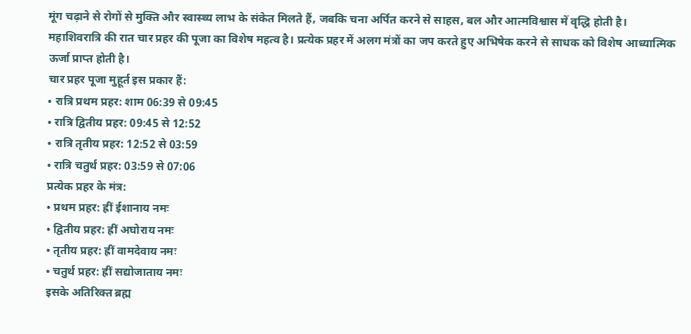मूंग चढ़ाने से रोगों से मुक्ति और स्वास्थ्य लाभ के संकेत मिलते हैं, जबकि चना अर्पित करने से साहस, बल और आत्मविश्वास में वृद्धि होती है।
महाशिवरात्रि की रात चार प्रहर की पूजा का विशेष महत्व है। प्रत्येक प्रहर में अलग मंत्रों का जप करते हुए अभिषेक करने से साधक को विशेष आध्यात्मिक ऊर्जा प्राप्त होती है।
चार प्रहर पूजा मुहूर्त इस प्रकार हैं:
• रात्रि प्रथम प्रहर: शाम 06:39 से 09:45
• रात्रि द्वितीय प्रहर: 09:45 से 12:52
• रात्रि तृतीय प्रहर: 12:52 से 03:59
• रात्रि चतुर्थ प्रहर: 03:59 से 07:06
प्रत्येक प्रहर के मंत्र:
• प्रथम प्रहर: ह्रीं ईशानाय नमः
• द्वितीय प्रहर: ह्रीं अघोराय नमः
• तृतीय प्रहर: ह्रीं वामदेवाय नमः
• चतुर्थ प्रहर: ह्रीं सद्योजाताय नमः
इसके अतिरिक्त ब्रह्म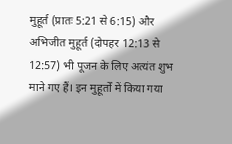मुहूर्त (प्रातः 5:21 से 6:15) और अभिजीत मुहूर्त (दोपहर 12:13 से 12:57) भी पूजन के लिए अत्यंत शुभ माने गए हैं। इन मुहूर्तों में किया गया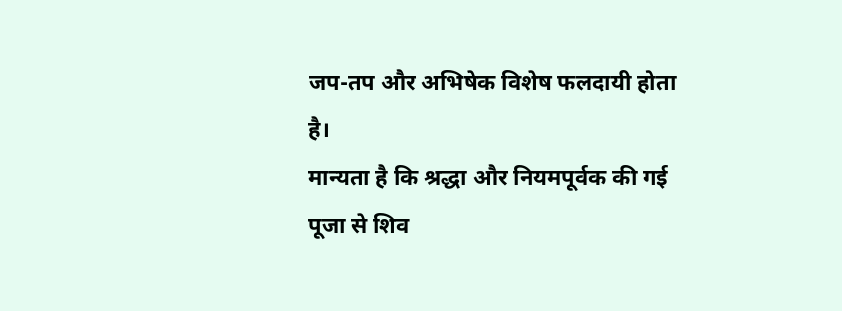जप-तप और अभिषेक विशेष फलदायी होता है।
मान्यता है कि श्रद्धा और नियमपूर्वक की गई पूजा से शिव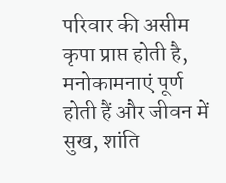परिवार की असीम कृपा प्राप्त होती है, मनोकामनाएं पूर्ण होती हैं और जीवन में सुख, शांति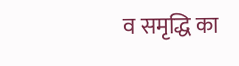व समृद्धि का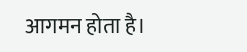आगमन होता है।